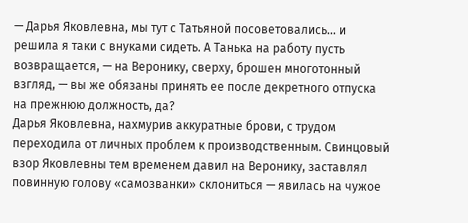— Дарья Яковлевна, мы тут с Татьяной посоветовались… и решила я таки с внуками сидеть. А Танька на работу пусть возвращается, — на Веронику, сверху, брошен многотонный взгляд, — вы же обязаны принять ее после декретного отпуска на прежнюю должность, да?
Дарья Яковлевна, нахмурив аккуратные брови, с трудом переходила от личных проблем к производственным. Свинцовый взор Яковлевны тем временем давил на Веронику, заставлял повинную голову «самозванки» склониться — явилась на чужое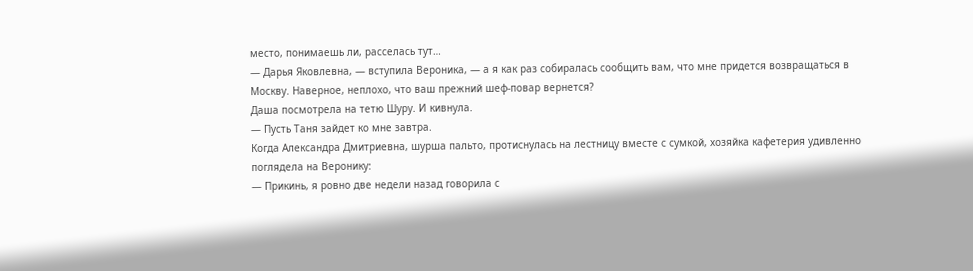место, понимаешь ли, расселась тут…
— Дарья Яковлевна, — вступила Вероника, — а я как раз собиралась сообщить вам, что мне придется возвращаться в Москву. Наверное, неплохо, что ваш прежний шеф-повар вернется?
Даша посмотрела на тетю Шуру. И кивнула.
— Пусть Таня зайдет ко мне завтра.
Когда Александра Дмитриевна, шурша пальто, протиснулась на лестницу вместе с сумкой, хозяйка кафетерия удивленно поглядела на Веронику:
— Прикинь, я ровно две недели назад говорила с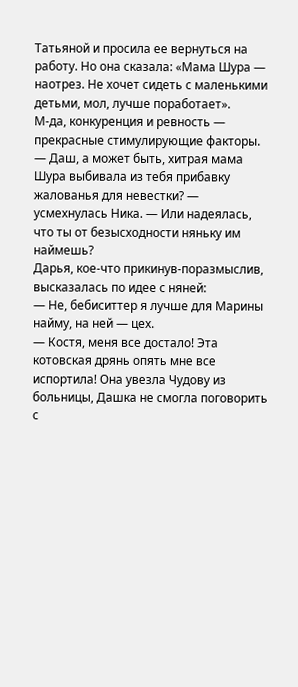Татьяной и просила ее вернуться на работу. Но она сказала: «Мама Шура — наотрез. Не хочет сидеть с маленькими детьми, мол, лучше поработает».
М-да, конкуренция и ревность — прекрасные стимулирующие факторы.
— Даш, а может быть, хитрая мама Шура выбивала из тебя прибавку жалованья для невестки? — усмехнулась Ника. — Или надеялась, что ты от безысходности няньку им наймешь?
Дарья, кое-что прикинув-поразмыслив, высказалась по идее с няней:
— Не, бебиситтер я лучше для Марины найму, на ней — цех.
— Костя, меня все достало! Эта котовская дрянь опять мне все испортила! Она увезла Чудову из больницы, Дашка не смогла поговорить с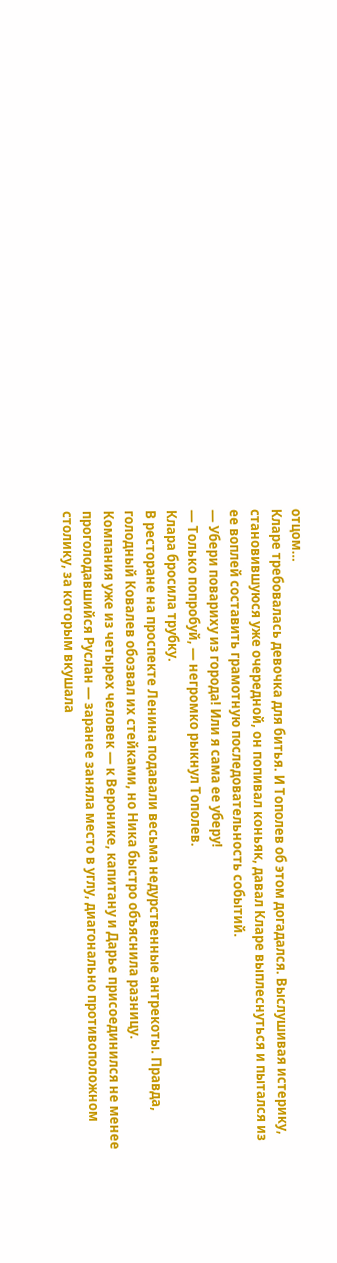отцом…
Кларе требовалась девочка для битья. И Тополев об этом догадался. Выслушивая истерику, становившуюся уже очередной, он попивал коньяк, давал Кларе выплеснуться и пытался из ее воплей составить грамотную последовательность событий.
— Убери повариху из города! Или я сама ее уберу!
— Только попробуй, — негромко рыкнул Тополев.
Клара бросила трубку.
В ресторане на проспекте Ленина подавали весьма недурственные антрекоты. Правда, голодный Ковалев обозвал их стейками, но Ника быстро объяснила разницу.
Компания уже из четырех человек — к Веронике, капитану и Дарье присоединился не менее проголодавшийся Руслан — заранее заняла место в углу, диагонально противоположном столику, за которым вкушала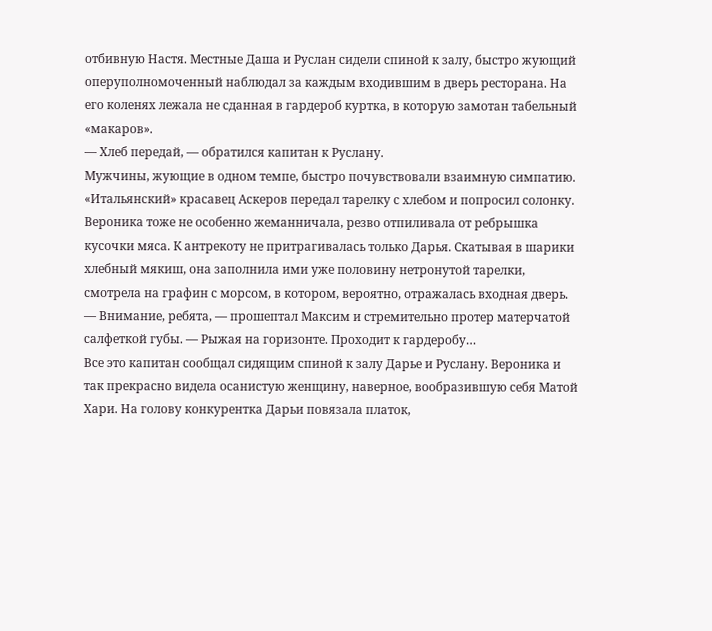отбивную Настя. Местные Даша и Руслан сидели спиной к залу, быстро жующий оперуполномоченный наблюдал за каждым входившим в дверь ресторана. На его коленях лежала не сданная в гардероб куртка, в которую замотан табельный «макаров».
— Хлеб передай, — обратился капитан к Руслану.
Мужчины, жующие в одном темпе, быстро почувствовали взаимную симпатию. «Итальянский» красавец Аскеров передал тарелку с хлебом и попросил солонку. Вероника тоже не особенно жеманничала, резво отпиливала от ребрышка кусочки мяса. К антрекоту не притрагивалась только Дарья. Скатывая в шарики хлебный мякиш, она заполнила ими уже половину нетронутой тарелки, смотрела на графин с морсом, в котором, вероятно, отражалась входная дверь.
— Внимание, ребята, — прошептал Максим и стремительно протер матерчатой салфеткой губы. — Рыжая на горизонте. Проходит к гардеробу…
Все это капитан сообщал сидящим спиной к залу Дарье и Руслану. Вероника и так прекрасно видела осанистую женщину, наверное, вообразившую себя Матой Хари. На голову конкурентка Дарьи повязала платок,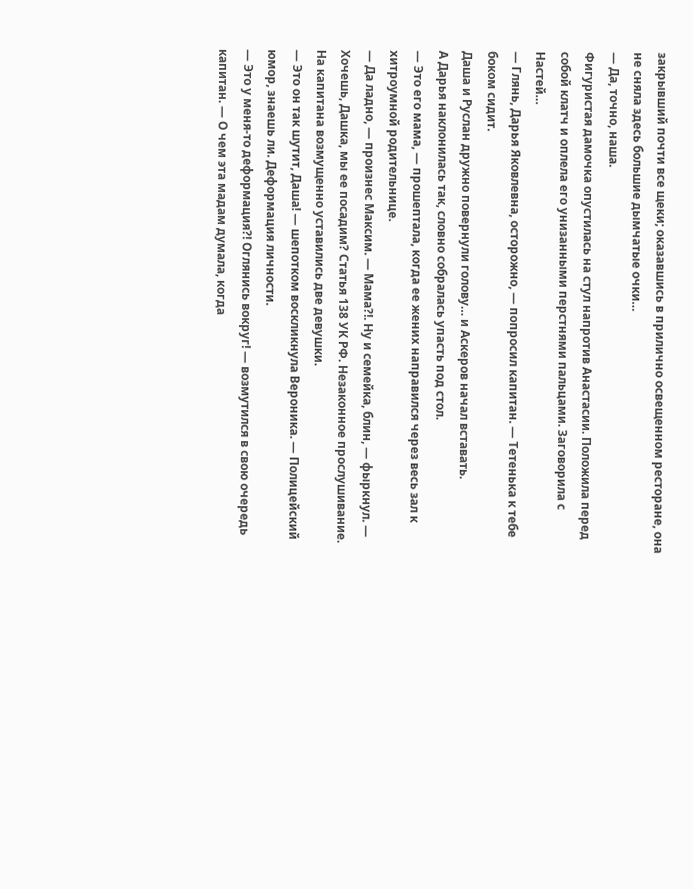закрывший почти все щеки; оказавшись в прилично освещенном ресторане, она не сняла здесь большие дымчатые очки…
— Да, точно, наша.
Фигуристая дамочка опустилась на стул напротив Анастасии. Положила перед собой клатч и оплела его унизанными перстнями пальцами. Заговорила с Настей…
— Глянь, Дарья Яковлевна, осторожно, — попросил капитан. — Тетенька к тебе боком сидит.
Даша и Руслан дружно повернули голову… и Аскеров начал вставать.
А Дарья наклонилась так, словно собралась упасть под стол.
— Это его мама, — прошептала, когда ее жених направился через весь зал к хитроумной родительнице.
— Да ладно, — произнес Максим. — Мама?!. Ну и семейка, блин, — фыркнул. — Хочешь, Дашка, мы ее посадим? Статья 138 УК РФ. Незаконное прослушивание.
На капитана возмущенно уставились две девушки.
— Это он так шутит, Даша! — шепотком воскликнула Вероника. — Полицейский юмор, знаешь ли. Деформация личности.
— Это у меня-то деформация?! Оглянись вокруг! — возмутился в свою очередь капитан. — О чем эта мадам думала, когда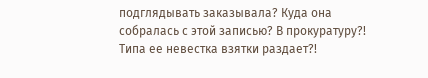подглядывать заказывала? Куда она собралась с этой записью? В прокуратуру?! Типа ее невестка взятки раздает?!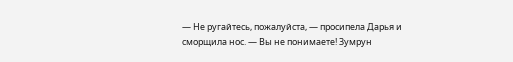— Не ругайтесь, пожалуйста, — просипела Дарья и сморщила нос. — Вы не понимаете! Зумрун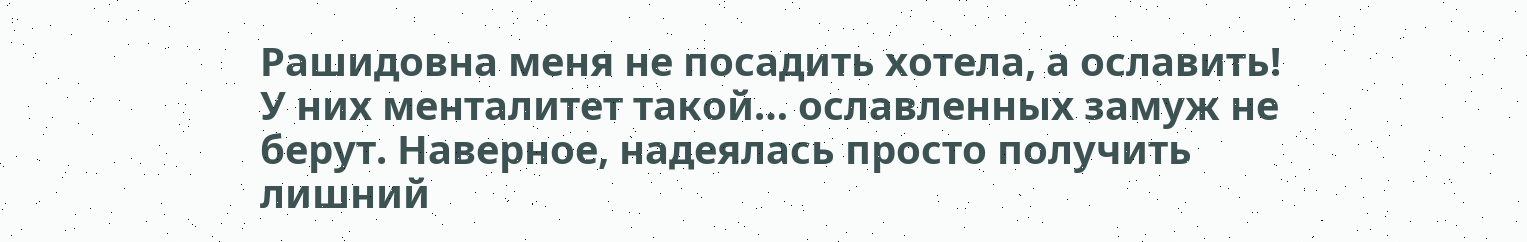Рашидовна меня не посадить хотела, а ославить! У них менталитет такой… ославленных замуж не берут. Наверное, надеялась просто получить лишний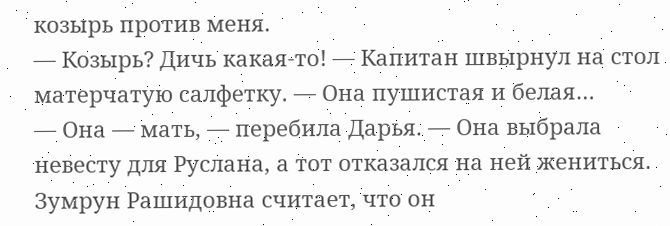козырь против меня.
— Козырь? Дичь какая-то! — Капитан швырнул на стол матерчатую салфетку. — Она пушистая и белая…
— Она — мать, — перебила Дарья. — Она выбрала невесту для Руслана, а тот отказался на ней жениться. Зумрун Рашидовна считает, что он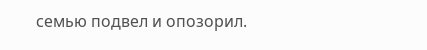семью подвел и опозорил.